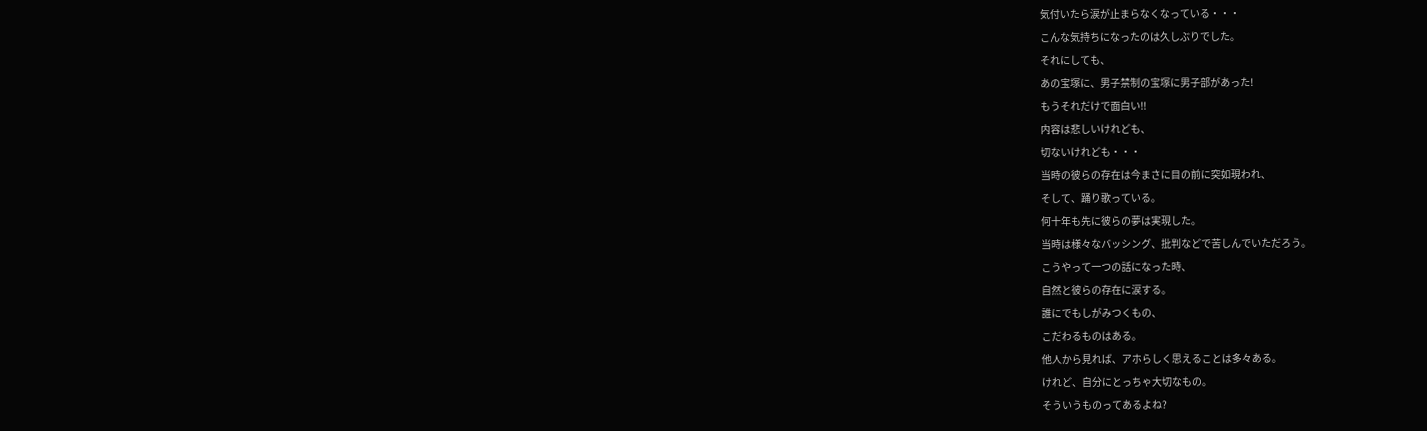気付いたら涙が止まらなくなっている・・・
こんな気持ちになったのは久しぶりでした。
それにしても、
あの宝塚に、男子禁制の宝塚に男子部があった!
もうそれだけで面白い!!
内容は悲しいけれども、
切ないけれども・・・
当時の彼らの存在は今まさに目の前に突如現われ、
そして、踊り歌っている。
何十年も先に彼らの夢は実現した。
当時は様々なバッシング、批判などで苦しんでいただろう。
こうやって一つの話になった時、
自然と彼らの存在に涙する。
誰にでもしがみつくもの、
こだわるものはある。
他人から見れば、アホらしく思えることは多々ある。
けれど、自分にとっちゃ大切なもの。
そういうものってあるよね?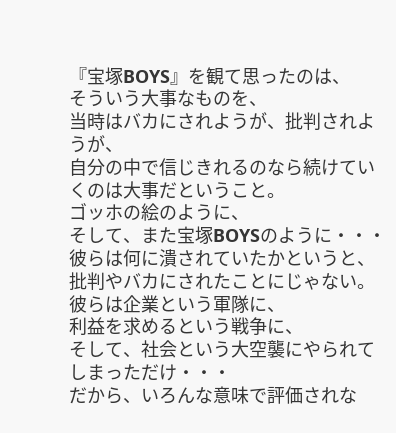『宝塚BOYS』を観て思ったのは、
そういう大事なものを、
当時はバカにされようが、批判されようが、
自分の中で信じきれるのなら続けていくのは大事だということ。
ゴッホの絵のように、
そして、また宝塚BOYSのように・・・
彼らは何に潰されていたかというと、
批判やバカにされたことにじゃない。
彼らは企業という軍隊に、
利益を求めるという戦争に、
そして、社会という大空襲にやられてしまっただけ・・・
だから、いろんな意味で評価されな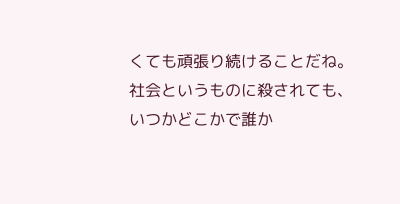くても頑張り続けることだね。
社会というものに殺されても、
いつかどこかで誰か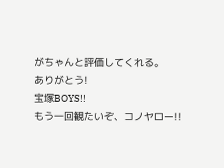がちゃんと評価してくれる。
ありがとう!
宝塚BOYS!!
もう一回観たいぞ、コノヤロー!!